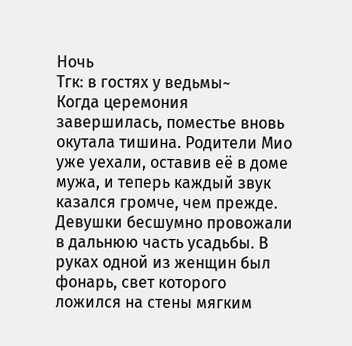Ночь
Тгк: в гостях у ведьмы~
Когда церемония завершилась, поместье вновь окутала тишина. Родители Мио уже уехали, оставив её в доме мужа, и теперь каждый звук казался громче, чем прежде. Девушки бесшумно провожали в дальнюю часть усадьбы. В руках одной из женщин был фонарь, свет которого ложился на стены мягким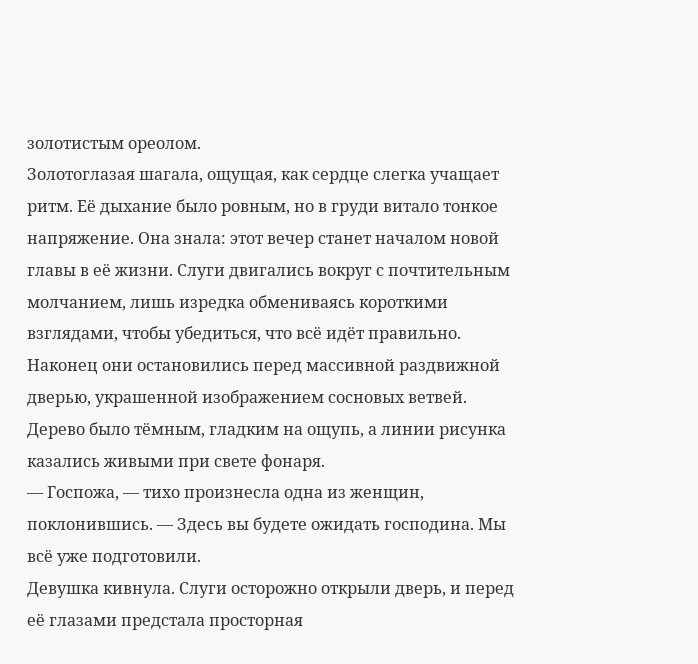золотистым ореолом.
Золотоглазая шагала, ощущая, как сердце слегка учащает ритм. Её дыхание было ровным, но в груди витало тонкое напряжение. Она знала: этот вечер станет началом новой главы в её жизни. Слуги двигались вокруг с почтительным молчанием, лишь изредка обмениваясь короткими взглядами, чтобы убедиться, что всё идёт правильно.
Наконец они остановились перед массивной раздвижной дверью, украшенной изображением сосновых ветвей. Дерево было тёмным, гладким на ощупь, а линии рисунка казались живыми при свете фонаря.
— Госпожа, — тихо произнесла одна из женщин, поклонившись. — Здесь вы будете ожидать господина. Мы всё уже подготовили.
Девушка кивнула. Слуги осторожно открыли дверь, и перед её глазами предстала просторная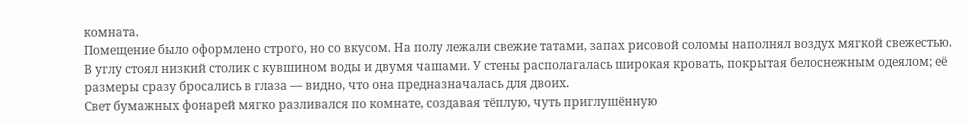комната.
Помещение было оформлено строго, но со вкусом. На полу лежали свежие татами, запах рисовой соломы наполнял воздух мягкой свежестью. В углу стоял низкий столик с кувшином воды и двумя чашами. У стены располагалась широкая кровать, покрытая белоснежным одеялом; её размеры сразу бросались в глаза — видно, что она предназначалась для двоих.
Свет бумажных фонарей мягко разливался по комнате, создавая тёплую, чуть приглушённую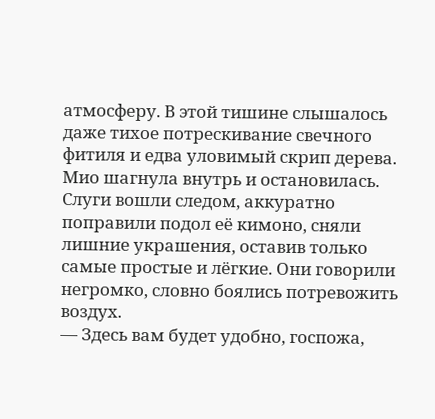атмосферу. В этой тишине слышалось даже тихое потрескивание свечного фитиля и едва уловимый скрип дерева.
Мио шагнула внутрь и остановилась. Слуги вошли следом, аккуратно поправили подол её кимоно, сняли лишние украшения, оставив только самые простые и лёгкие. Они говорили негромко, словно боялись потревожить воздух.
— Здесь вам будет удобно, госпожа,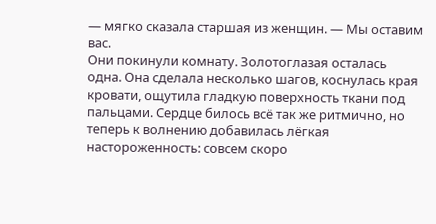— мягко сказала старшая из женщин. — Мы оставим вас.
Они покинули комнату. Золотоглазая осталась одна. Она сделала несколько шагов, коснулась края кровати, ощутила гладкую поверхность ткани под пальцами. Сердце билось всё так же ритмично, но теперь к волнению добавилась лёгкая настороженность: совсем скоро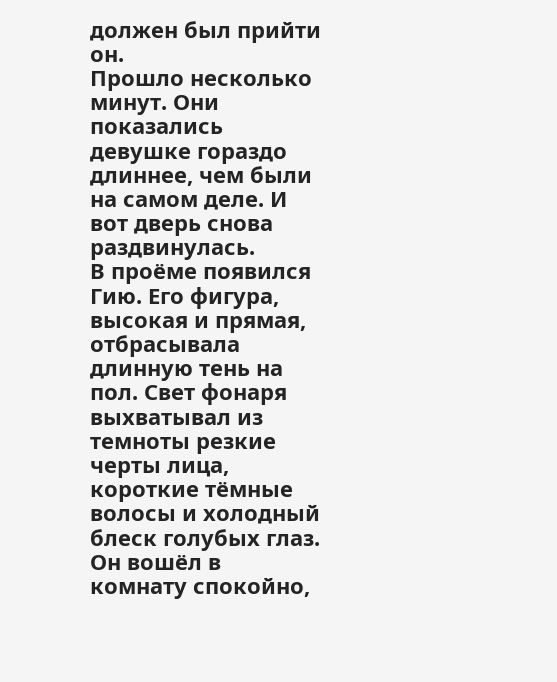должен был прийти он.
Прошло несколько минут. Они показались девушке гораздо длиннее, чем были на самом деле. И вот дверь снова раздвинулась.
В проёме появился Гию. Его фигура, высокая и прямая, отбрасывала длинную тень на пол. Свет фонаря выхватывал из темноты резкие черты лица, короткие тёмные волосы и холодный блеск голубых глаз. Он вошёл в комнату спокойно,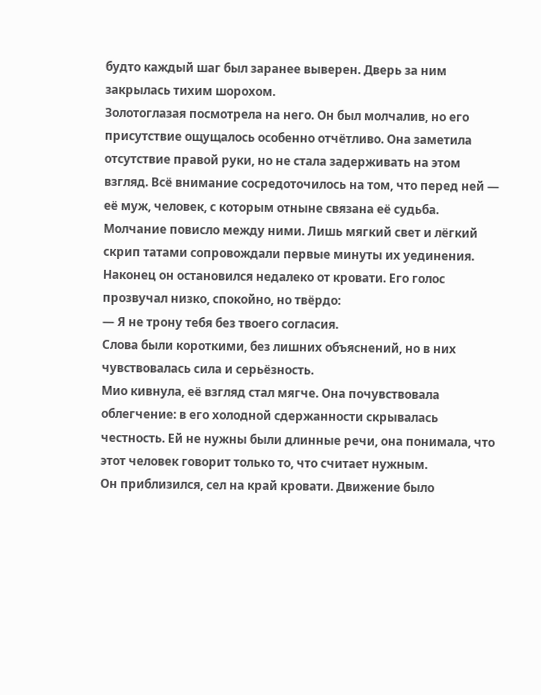будто каждый шаг был заранее выверен. Дверь за ним закрылась тихим шорохом.
Золотоглазая посмотрела на него. Он был молчалив, но его присутствие ощущалось особенно отчётливо. Она заметила отсутствие правой руки, но не стала задерживать на этом взгляд. Всё внимание сосредоточилось на том, что перед ней — её муж, человек, с которым отныне связана её судьба.
Молчание повисло между ними. Лишь мягкий свет и лёгкий скрип татами сопровождали первые минуты их уединения.
Наконец он остановился недалеко от кровати. Его голос прозвучал низко, спокойно, но твёрдо:
— Я не трону тебя без твоего согласия.
Слова были короткими, без лишних объяснений, но в них чувствовалась сила и серьёзность.
Мио кивнула, её взгляд стал мягче. Она почувствовала облегчение: в его холодной сдержанности скрывалась честность. Ей не нужны были длинные речи, она понимала, что этот человек говорит только то, что считает нужным.
Он приблизился, сел на край кровати. Движение было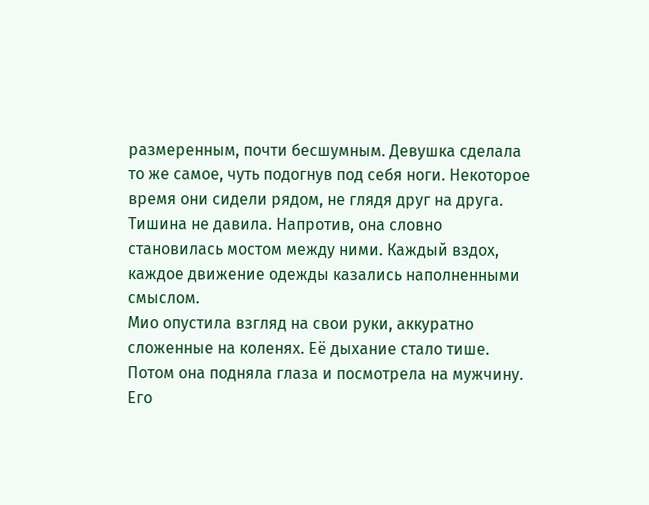размеренным, почти бесшумным. Девушка сделала то же самое, чуть подогнув под себя ноги. Некоторое время они сидели рядом, не глядя друг на друга.
Тишина не давила. Напротив, она словно становилась мостом между ними. Каждый вздох, каждое движение одежды казались наполненными смыслом.
Мио опустила взгляд на свои руки, аккуратно сложенные на коленях. Её дыхание стало тише. Потом она подняла глаза и посмотрела на мужчину. Его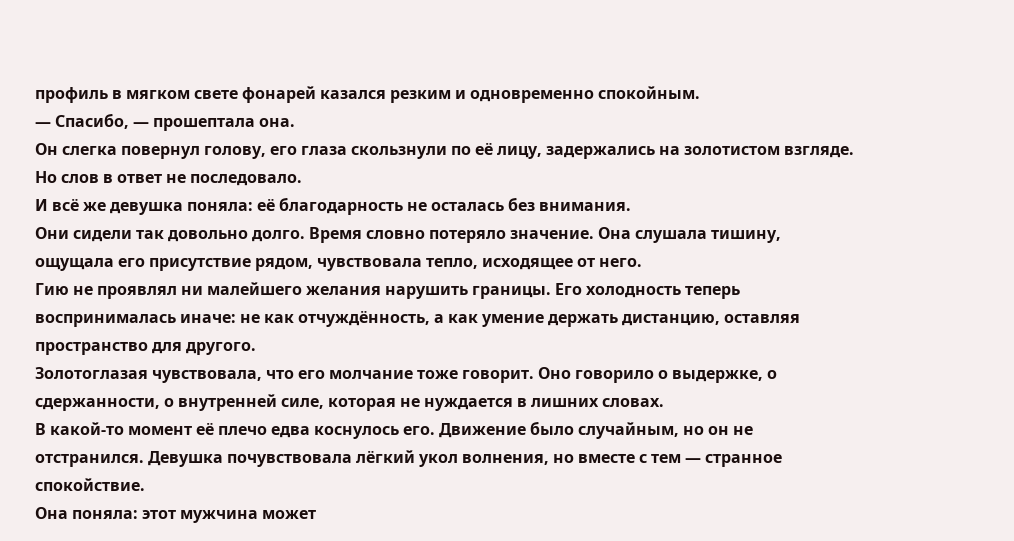профиль в мягком свете фонарей казался резким и одновременно спокойным.
— Спасибо, — прошептала она.
Он слегка повернул голову, его глаза скользнули по её лицу, задержались на золотистом взгляде. Но слов в ответ не последовало.
И всё же девушка поняла: её благодарность не осталась без внимания.
Они сидели так довольно долго. Время словно потеряло значение. Она слушала тишину, ощущала его присутствие рядом, чувствовала тепло, исходящее от него.
Гию не проявлял ни малейшего желания нарушить границы. Его холодность теперь воспринималась иначе: не как отчуждённость, а как умение держать дистанцию, оставляя пространство для другого.
Золотоглазая чувствовала, что его молчание тоже говорит. Оно говорило о выдержке, о сдержанности, о внутренней силе, которая не нуждается в лишних словах.
В какой-то момент её плечо едва коснулось его. Движение было случайным, но он не отстранился. Девушка почувствовала лёгкий укол волнения, но вместе с тем — странное спокойствие.
Она поняла: этот мужчина может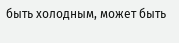быть холодным, может быть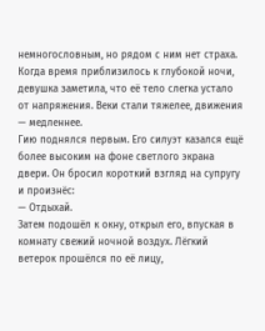немногословным, но рядом с ним нет страха.
Когда время приблизилось к глубокой ночи, девушка заметила, что её тело слегка устало от напряжения. Веки стали тяжелее, движения — медленнее.
Гию поднялся первым. Его силуэт казался ещё более высоким на фоне светлого экрана двери. Он бросил короткий взгляд на супругу и произнёс:
— Отдыхай.
Затем подошёл к окну, открыл его, впуская в комнату свежий ночной воздух. Лёгкий ветерок прошёлся по её лицу,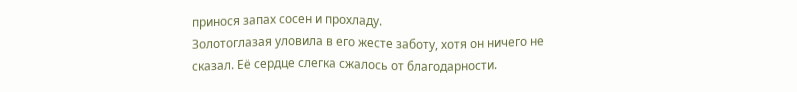принося запах сосен и прохладу.
Золотоглазая уловила в его жесте заботу, хотя он ничего не сказал. Её сердце слегка сжалось от благодарности.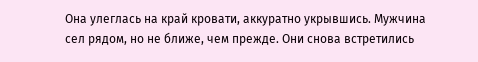Она улеглась на край кровати, аккуратно укрывшись. Мужчина сел рядом, но не ближе, чем прежде. Они снова встретились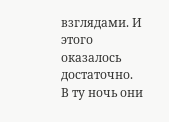взглядами. И этого оказалось достаточно.
В ту ночь они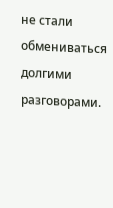не стали обмениваться долгими разговорами.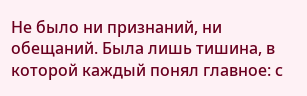Не было ни признаний, ни обещаний. Была лишь тишина, в которой каждый понял главное: с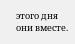этого дня они вместе.